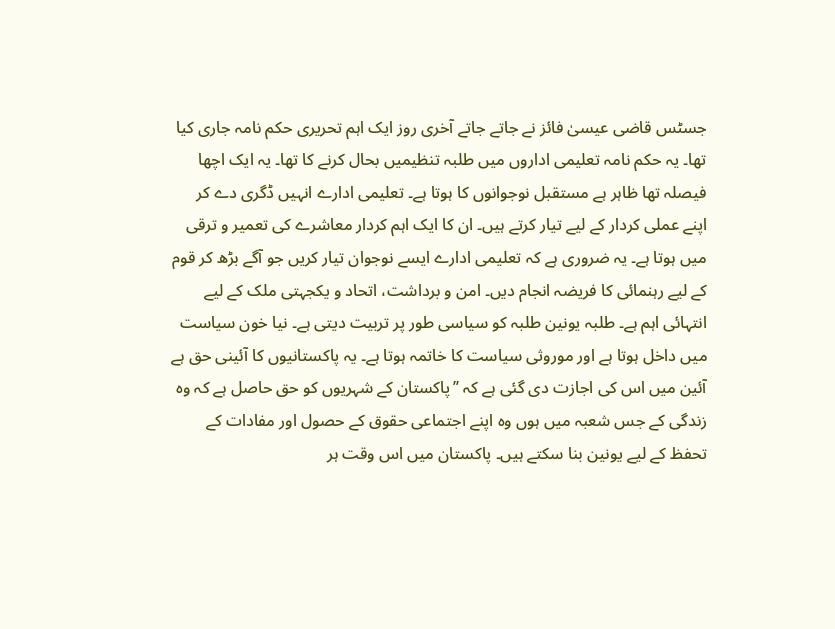جسٹس قاضی عیسیٰ فائز نے جاتے جاتے آخری روز ایک اہم تحریری حکم نامہ جاری کیا تھا۔ یہ حکم نامہ تعلیمی اداروں میں طلبہ تنظیمیں بحال کرنے کا تھا۔ یہ ایک اچھا فیصلہ تھا ظاہر ہے مستقبل نوجوانوں کا ہوتا ہے۔ تعلیمی ادارے انہیں ڈگری دے کر اپنے عملی کردار کے لیے تیار کرتے ہیں۔ ان کا ایک اہم کردار معاشرے کی تعمیر و ترقی میں ہوتا ہے۔ یہ ضروری ہے کہ تعلیمی ادارے ایسے نوجوان تیار کریں جو آگے بڑھ کر قوم کے لیے رہنمائی کا فریضہ انجام دیں۔ امن و برداشت، اتحاد و یکجہتی ملک کے لیے انتہائی اہم ہے۔ طلبہ یونین طلبہ کو سیاسی طور پر تربیت دیتی ہے۔ نیا خون سیاست میں داخل ہوتا ہے اور موروثی سیاست کا خاتمہ ہوتا ہے۔ یہ پاکستانیوں کا آئینی حق ہے آئین میں اس کی اجازت دی گئی ہے کہ ’’پاکستان کے شہریوں کو حق حاصل ہے کہ وہ زندگی کے جس شعبہ میں ہوں وہ اپنے اجتماعی حقوق کے حصول اور مفادات کے تحفظ کے لیے یونین بنا سکتے ہیں۔ پاکستان میں اس وقت ہر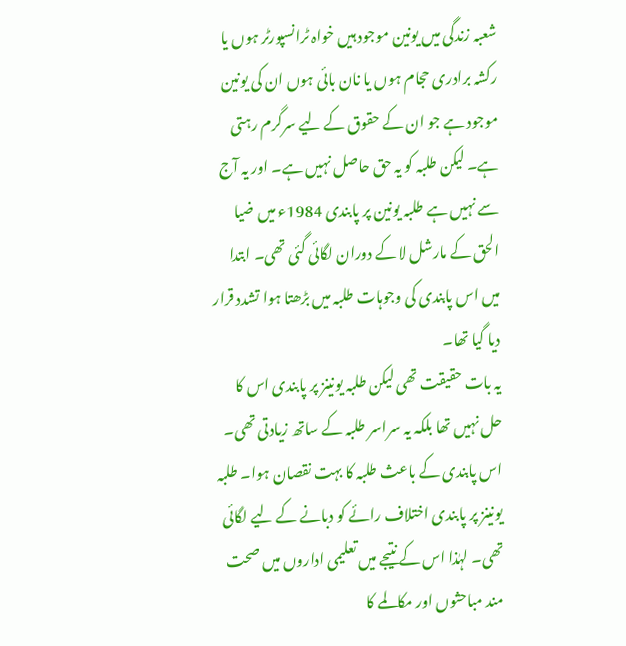شعبہ زندگی میں یونین موجود ہیں خواہ ٹرانسپورٹر ہوں یا رکشہ برادری حجام ہوں یا نان بائی ہوں ان کی یونین موجود ہے جو ان کے حقوق کے لیے سرگرم رہتی ہے۔ لیکن طلبہ کو یہ حق حاصل نہیں ہے۔ اور یہ آج سے نہیں ہے طلبہ یونین پر پابندی 1984ء میں ضیا الحق کے مارشل لا کے دوران لگائی گئی تھی۔ ابتدا میں اس پابندی کی وجوہات طلبہ میں بڑھتا ہوا تشدد قرار دیا گیا تھا۔
یہ بات حقیقت تھی لیکن طلبہ یونینز پر پابندی اس کا حل نہیں تھا بلکہ یہ سراسر طلبہ کے ساتھ زیادتی تھی۔ اس پابندی کے باعث طلبہ کا بہت نقصان ہوا۔ طلبہ یونینز پر پابندی اختلاف رائے کو دبانے کے لیے لگائی تھی۔ لہٰذا اس کے نتیجے میں تعلیمی اداروں میں صحت مند مباحثوں اور مکالمے کا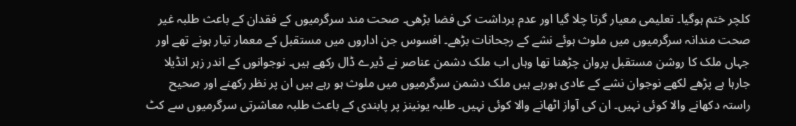کلچر ختم ہوگیا۔ تعلیمی معیار گرتا چلا گیا اور عدم برداشت کی فضا بڑھی۔ صحت مند سرگرمیوں کے فقدان کے باعث طلبہ غیر صحت مندانہ سرگرمیوں میں ملوث ہوئے نشے کے رجحانات بڑھے۔ افسوس جن اداروں میں مستقبل کے معمار تیار ہونے تھے اور جہاں ملک کا روشن مستقبل پروان چڑھنا تھا وہاں اب ملک دشمن عناصر نے ڈیرے ڈال رکھے ہیں۔ نوجوانوں کے اندر زہر انڈیلا جارہا ہے پڑھے لکھے نوجوان نشے کے عادی ہورہے ہیں ملک دشمن سرگرمیوں میں ملوث ہو رہے ہیں ان پر نظر رکھنے اور صحیح راستہ دکھانے والا کوئی نہیں۔ ان کی آواز اٹھانے والا کوئی نہیں۔ طلبہ یونینز پر پابندی کے باعث طلبہ معاشرتی سرگرمیوں سے کٹ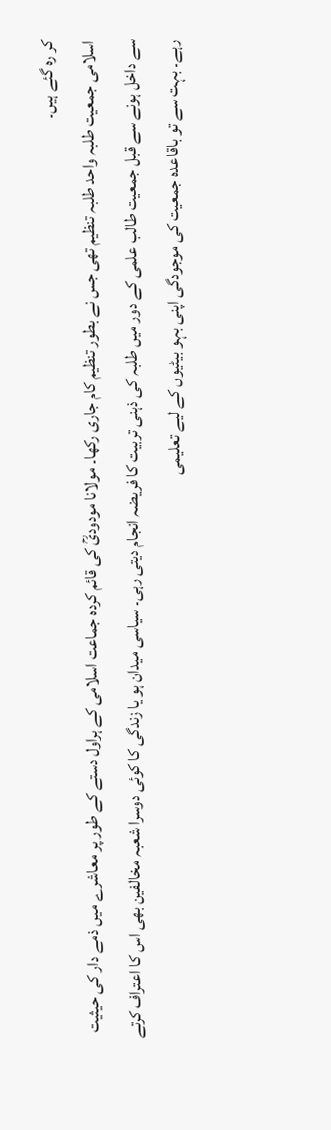کر رہ گئے ہیں۔
اسلامی جمعیت طلبہ واحد طلبہ تنظیم تھی جس نے بطور تنظیم کام جاری رکھا۔ مولانا مودودیؒ کی قائم کردہ جماعت اسلامی کے ہراول دستے کے طور پر معاشرے میں ذمے دار کی حیثیت سے داخل ہونے سے قبل جمعیت طالب علمی کے دور میں طلبہ کی ذہنی تربیت کا فریضہ انجام دیتی رہی۔ سیاسی میدان ہو یا زندگی کا کوئی دوسرا شعبہ مخالفین بھی اس کا اعتراف کرتے رہے۔ بہت سے تو باقاعدہ جمعیت کی موجودگی اپنی بہو بیٹیوں کے لیے تعلیمی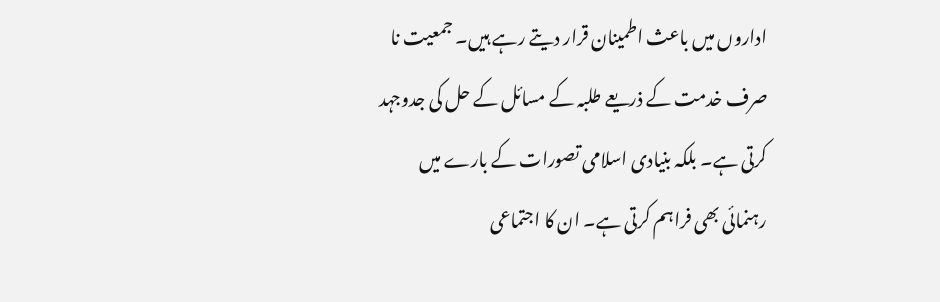اداروں میں باعث اطمینان قرار دیتے رہے ہیں۔ جمعیت نا صرف خدمت کے ذریعے طلبہ کے مسائل کے حل کی جدوجہد کرتی ہے۔ بلکہ بنیادی اسلامی تصورات کے بارے میں رہنمائی بھی فراہم کرتی ہے۔ ان کا اجتماعی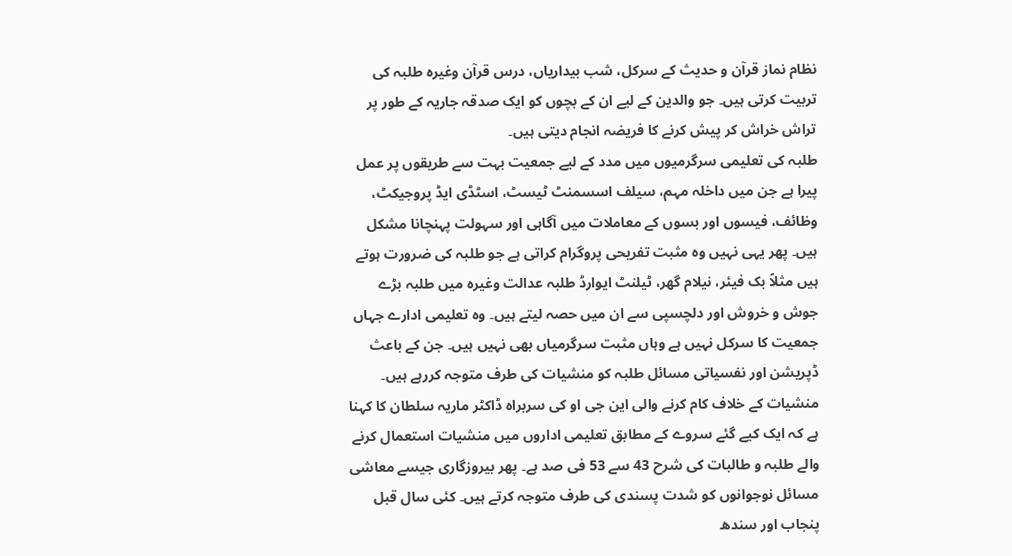نظام نماز قرآن و حدیث کے سرکل، شب بیداریاں، درس قرآن وغیرہ طلبہ کی تربیت کرتی ہیں۔ جو والدین کے لیے ان کے بچوں کو ایک صدقہ جاریہ کے طور پر تراش خراش کر پیش کرنے کا فریضہ انجام دیتی ہیں۔
طلبہ کی تعلیمی سرگرمیوں میں مدد کے لیے جمعیت بہت سے طریقوں پر عمل پیرا ہے جن میں داخلہ مہم، سیلف اسسمنٹ ٹیسٹ، اسٹڈی ایڈ پروجیکٹ، وظائف، فیسوں اور بسوں کے معاملات میں آگاہی اور سہولت پہنچانا مشکل ہیں۔ پھر یہی نہیں وہ مثبت تفریحی پروگرام کراتی ہے جو طلبہ کی ضرورت ہوتے ہیں مثلاً بک فیئر، نیلام گھر، ٹیلنٹ ایوارڈ طلبہ عدالت وغیرہ میں طلبہ بڑے جوش و خروش اور دلچسپی سے ان میں حصہ لیتے ہیں۔ وہ تعلیمی ادارے جہاں جمعیت کا سرکل نہیں ہے وہاں مثبت سرگرمیاں بھی نہیں ہیں۔ جن کے باعث ڈپریشن اور نفسیاتی مسائل طلبہ کو منشیات کی طرف متوجہ کررہے ہیں۔ منشیات کے خلاف کام کرنے والی این جی او کی سربراہ ڈاکٹر ماریہ سلطان کا کہنا ہے کہ ایک کیے گئے سروے کے مطابق تعلیمی اداروں میں منشیات استعمال کرنے والے طلبہ و طالبات کی شرح 43 سے 53 فی صد ہے۔ پھر بیروزگاری جیسے معاشی مسائل نوجوانوں کو شدت پسندی کی طرف متوجہ کرتے ہیں۔ کئی سال قبل پنجاب اور سندھ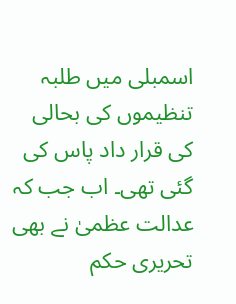اسمبلی میں طلبہ تنظیموں کی بحالی کی قرار داد پاس کی گئی تھی۔ اب جب کہ عدالت عظمیٰ نے بھی تحریری حکم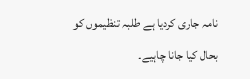نامہ جاری کردیا ہے طلبہ تنظیموں کو بحال کیا جانا چاہیے۔